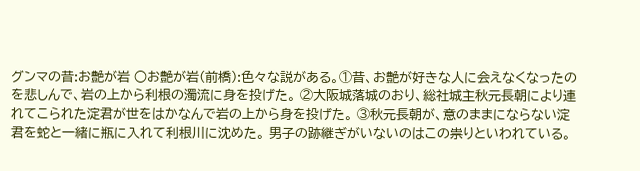グンマの昔:お艶が岩 ○お艶が岩(前橋):色々な説がある。①昔、お艶が好きな人に会えなくなったのを悲しんで、岩の上から利根の濁流に身を投げた。 ②大阪城落城のおり、総社城主秋元長朝により連れてこられた淀君が世をはかなんで岩の上から身を投げた。 ③秋元長朝が、意のままにならない淀君を蛇と一緒に瓶に入れて利根川に沈めた。 男子の跡継ぎがいないのはこの祟りといわれている。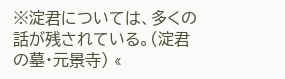※淀君については、多くの話が残されている。(淀君の墓・元景寺) «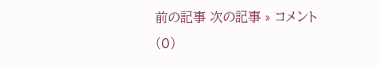前の記事 次の記事 » コメント(0)